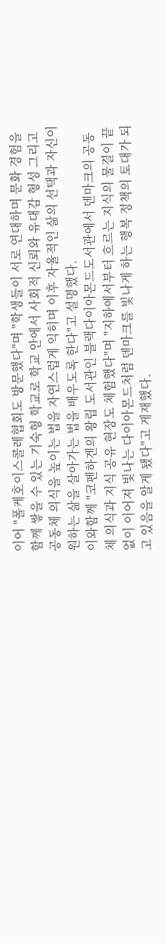이어 "폴케호이스콜레협회도 방문했다"며 "학생들이 서로 연대하며 문화 경험을 함께 쌓을 수 있는 기숙형 학교로 학교 안에서 사회적 신뢰와 유대감 형성 그리고 공동체 의식을 높이는 법을 자연스럽게 익히며 이후 자율적인 삶의 선택과 자신이 원하는 삶을 살아가는 법을 배우도록 한다"고 설명했다.
이와함께 "코펜하겐의 왕립 도서관인 블랙다이아몬드도서관에서 덴마크의 공동체 의식과 지식 공유 현장도 체험했다"며 "지하에서부터 흐르는 지식의 물결이 끝없이 이어져 빛나는 다이아몬드처럼 덴마크를 빛나게 하는 행복 정책의 토대가 되고 있음을 알게 됐다"고 게재했다.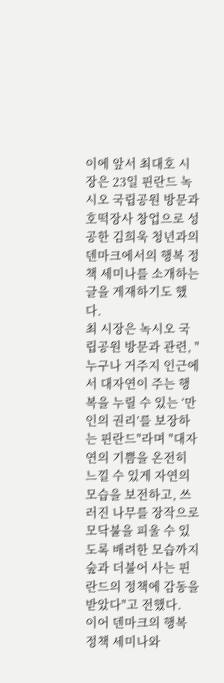이에 앞서 최대호 시장은 23일 핀란드 녹시오 국립공원 방문과 호떡장사 창업으로 성공한 김희욱 청년과의 덴마크에서의 행복 정책 세미나를 소개하는 글을 게재하기도 했다.
최 시장은 녹시오 국립공원 방문과 관련, "누구나 거주지 인근에서 대자연이 주는 행복을 누릴 수 있는 ‘만인의 권리’를 보장하는 핀란드"라며 "대자연의 기쁨을 온전히 느낄 수 있게 자연의 모습을 보전하고, 쓰러진 나무를 장작으로 모닥불을 피울 수 있도록 배려한 모습까지 숲과 더불어 사는 핀란드의 정책에 감동을 받았다"고 전했다.
이어 덴마크의 행복 정책 세미나와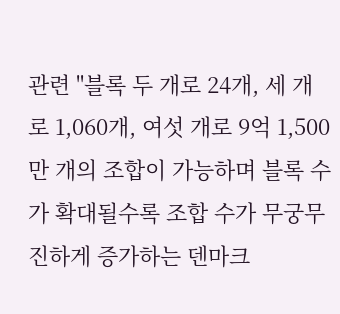관련 "블록 두 개로 24개, 세 개로 1,060개, 여섯 개로 9억 1,500만 개의 조합이 가능하며 블록 수가 확대될수록 조합 수가 무궁무진하게 증가하는 덴마크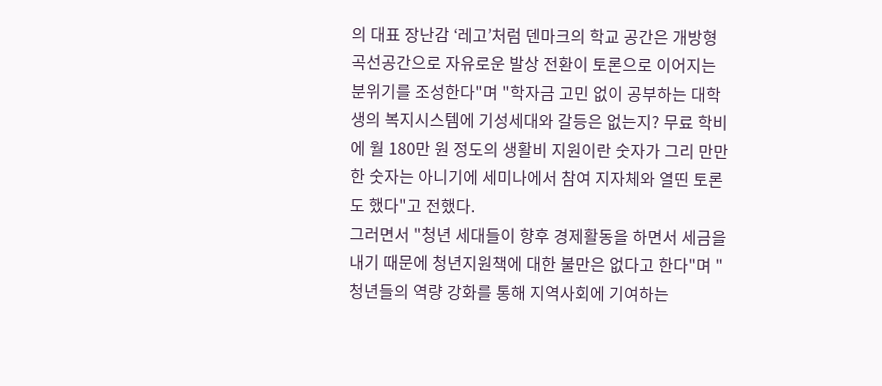의 대표 장난감 ‘레고’처럼 덴마크의 학교 공간은 개방형 곡선공간으로 자유로운 발상 전환이 토론으로 이어지는 분위기를 조성한다"며 "학자금 고민 없이 공부하는 대학생의 복지시스템에 기성세대와 갈등은 없는지? 무료 학비에 월 180만 원 정도의 생활비 지원이란 숫자가 그리 만만한 숫자는 아니기에 세미나에서 참여 지자체와 열띤 토론도 했다"고 전했다.
그러면서 "청년 세대들이 향후 경제활동을 하면서 세금을 내기 때문에 청년지원책에 대한 불만은 없다고 한다"며 "청년들의 역량 강화를 통해 지역사회에 기여하는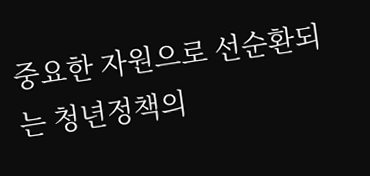중요한 자원으로 선순환되는 청년정책의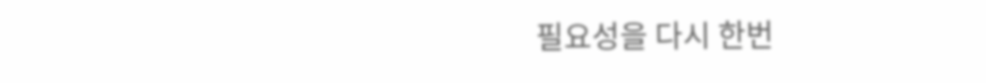필요성을 다시 한번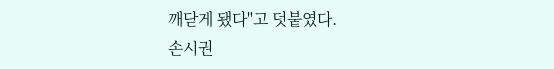깨닫게 됐다"고 덧붙였다.
손시권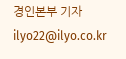경인본부 기자 ilyo22@ilyo.co.kr